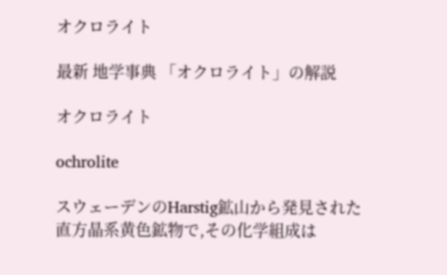オクロライト

最新 地学事典 「オクロライト」の解説

オクロライト

ochrolite

スウェーデンのHarstig鉱山から発見された直方晶系黄色鉱物で,その化学組成は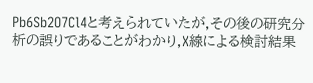Pb6Sb2O7Cl4と考えられていたが,その後の研究分析の誤りであることがわかり,X線による検討結果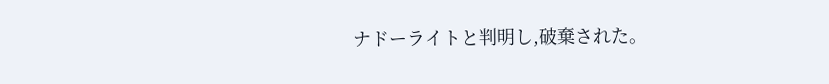ナドーライトと判明し,破棄された。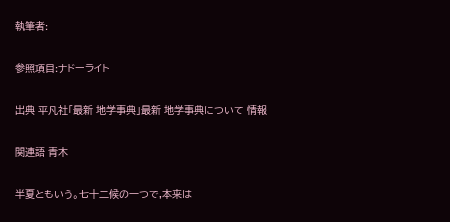執筆者:

参照項目:ナドーライト

出典 平凡社「最新 地学事典」最新 地学事典について 情報

関連語 青木

半夏ともいう。七十二候の一つで,本来は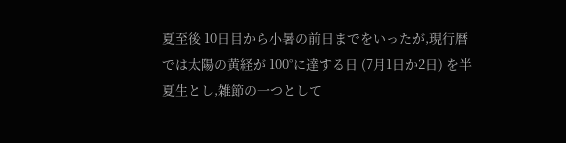夏至後 10日目から小暑の前日までをいったが,現行暦では太陽の黄経が 100°に達する日 (7月1日か2日) を半夏生とし,雑節の一つとして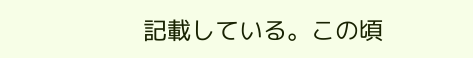記載している。この頃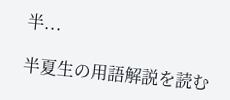半...

半夏生の用語解説を読む